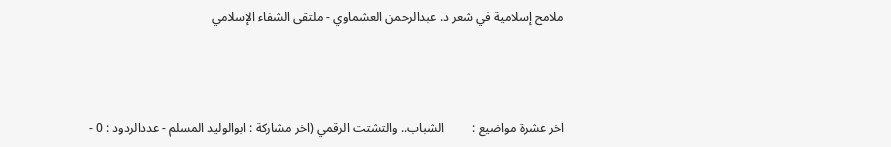ملامح إسلامية في شعر د. عبدالرحمن العشماوي - ملتقى الشفاء الإسلامي



اخر عشرة مواضيع :         الشباب.. والتشتت الرقمي (اخر مشاركة : ابوالوليد المسلم - عددالردود : 0 -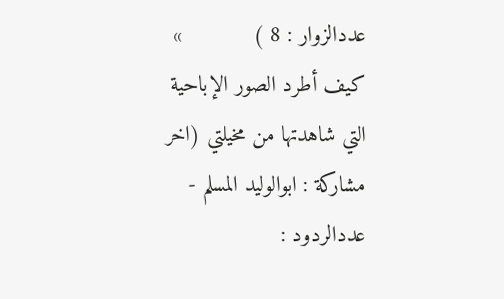عددالزوار : 8 )           »          كيف أطرد الصور الإباحية التي شاهدتها من مخيلتي (اخر مشاركة : ابوالوليد المسلم - عددالردود :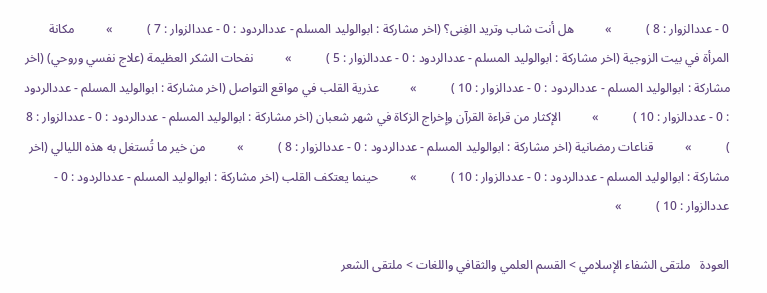0 - عددالزوار : 8 )           »          هل أنت شاب وتريد الغِنى؟ (اخر مشاركة : ابوالوليد المسلم - عددالردود : 0 - عددالزوار : 7 )           »          مكانة المرأة في بيت الزوجية (اخر مشاركة : ابوالوليد المسلم - عددالردود : 0 - عددالزوار : 5 )           »          نفحات الشكر العظيمة (علاج نفسي وروحي) (اخر مشاركة : ابوالوليد المسلم - عددالردود : 0 - عددالزوار : 10 )           »          عذرية القلب في مواقع التواصل (اخر مشاركة : ابوالوليد المسلم - عددالردود : 0 - عددالزوار : 10 )           »          الإكثار من قراءة القرآن وإخراج الزكاة في شهر شعبان (اخر مشاركة : ابوالوليد المسلم - عددالردود : 0 - عددالزوار : 8 )           »          قناعات رمضانية (اخر مشاركة : ابوالوليد المسلم - عددالردود : 0 - عددالزوار : 8 )           »          من خير ما تُستغل به هذه الليالي (اخر مشاركة : ابوالوليد المسلم - عددالردود : 0 - عددالزوار : 10 )           »          حينما يعتكف القلب (اخر مشاركة : ابوالوليد المسلم - عددالردود : 0 - عددالزوار : 10 )           »

العودة   ملتقى الشفاء الإسلامي > القسم العلمي والثقافي واللغات > ملتقى الشعر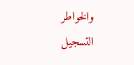والخواطر
التسجيل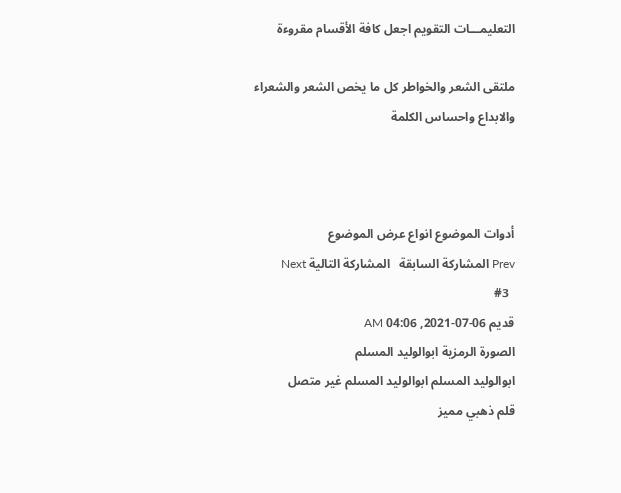التعليمـــات التقويم اجعل كافة الأقسام مقروءة

ملتقى الشعر والخواطر كل ما يخص الشعر والشعراء والابداع واحساس الكلمة



أدوات الموضوع انواع عرض الموضوع
Prev المشاركة السابقة   المشاركة التالية Next
  #3
قديم 06-07-2021, 04:06 AM
الصورة الرمزية ابوالوليد المسلم
ابوالوليد المسلم ابوالوليد المسلم غير متصل
قلم ذهبي مميز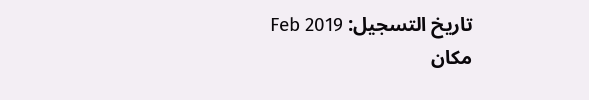تاريخ التسجيل: Feb 2019
مكان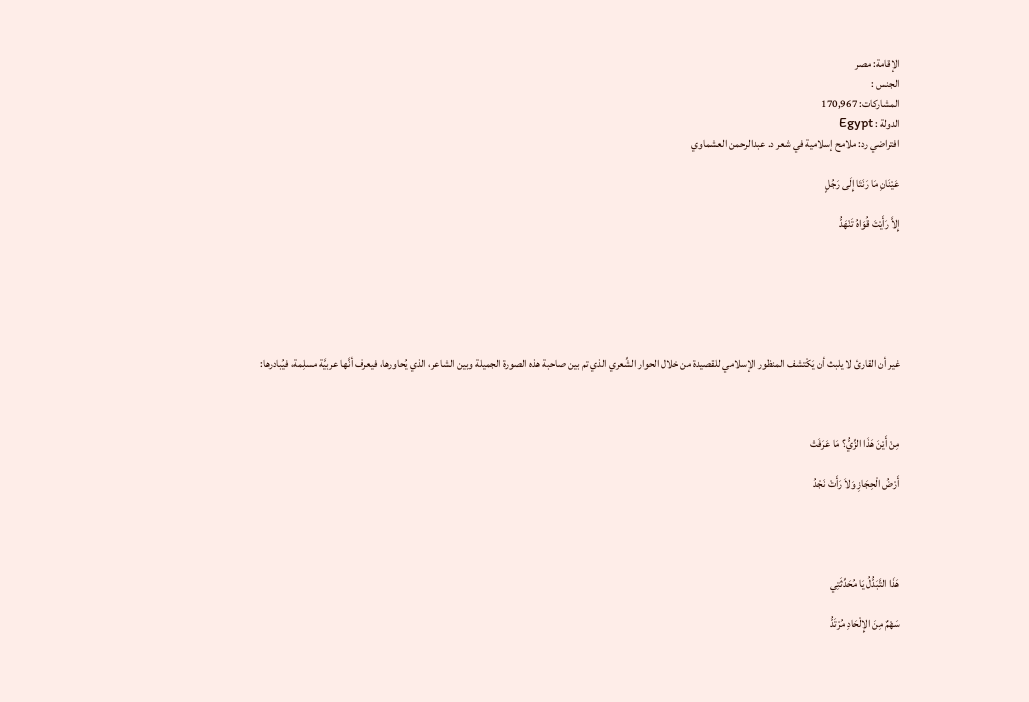الإقامة: مصر
الجنس :
المشاركات: 170,967
الدولة : Egypt
افتراضي رد: ملامح إسلامية في شعر د. عبدالرحمن العشماوي

عَيْنَانِ مَا رَنَتَا إِلَى رَجُلٍ

إِلاَّ رَأَيْتَ قُوَاهُ تَنْهَدُّ






غير أن القارئ لا يلبث أن يَكْتشف المنظور الإسلامي للقصيدة من خلال الحوار الشِّعري الذي تم بين صاحبة هذه الصورة الجميلة وبين الشاعر، الذي يُحاورها، فيعرف أنَّها عربيَّة مسلِمة، فيُبادرها:



مِنْ أَيْنَ هَذَا الزِّيُّ؟ مَا عَرَفَتْ

أَرْضُ الْحِجَازِ وَلاَ رَأَتْ نَجْدُ




هَذَا التَّبَدُّلُ يَا مُحَدِّثَتِي

سَهْمٌ مِنَ الإِلْحَادِ مُرْتَدُّ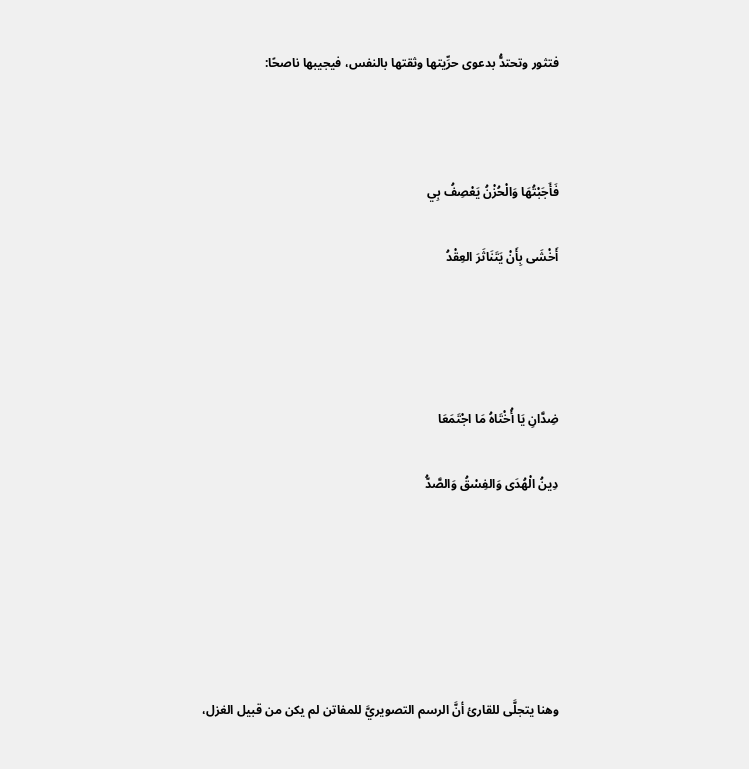فتثور وتحتدُّ بدعوى حرِّيتها وثقتها بالنفس، فيجيبها ناصحًا:



فَأَجَبْتُهَا وَالْحُزْنُ يَعْصِفُ بِي

أَخْشَى بِأَنْ يَتَنَاثَرَ العِقْدُ




ضِدَّانِ يَا أُخْتَاهُ مَا اجْتَمَعَا

دِينُ الْهُدَى وَالفِسْقُ وَالصَّدُّ






وهنا يتجلَّى للقارئ أنَّ الرسم التصويريَّ للمفاتن لم يكن من قبيل الغزل،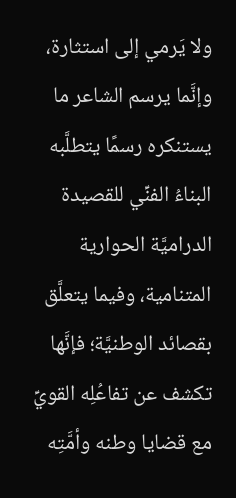ولا يَرمي إلى استثارة، وإنَّما يرسم الشاعر ما يستنكره رسمًا يتطلَّبه البناءُ الفنِّي للقصيدة الدراميَّة الحوارية المتنامية، وفيما يتعلَّق بقصائد الوطنيَّة؛ فإنَّها تكشف عن تفاعُلِه القويِّ مع قضايا وطنه وأمَّتِه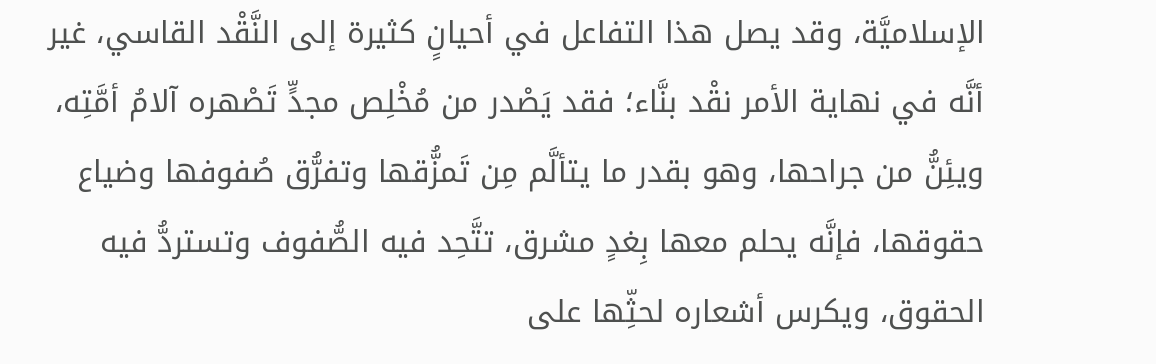الإسلاميَّة، وقد يصل هذا التفاعل في أحيانٍ كثيرة إلى النَّقْد القاسي، غير أنَّه في نهاية الأمر نقْد بنَّاء؛ فقد يَصْدر من مُخْلِص مجدٍّ تَصْهره آلامُ أمَّتِه، ويئِنُّ من جراحها، وهو بقدر ما يتألَّم مِن تَمزُّقها وتفرُّق صُفوفها وضياع حقوقها، فإنَّه يحلم معها بِغدٍ مشرق، تتَّحِد فيه الصُّفوف وتستردُّ فيه الحقوق، ويكرس أشعاره لحثِّها على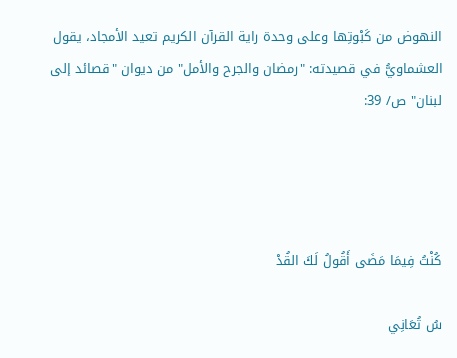النهوض من كَبْوتِها وعلى وحدة راية القرآن الكريم تعيد الأمجاد، يقول العشماويُّ في قصيدته: "رمضان والجرح والأمل" من ديوان "قصائد إلى لبنان" ص/ 39:




كُنْتُ فِيمَا مَضَى أَقُولُ لَكَ القُدْ

سُ تُعَانِي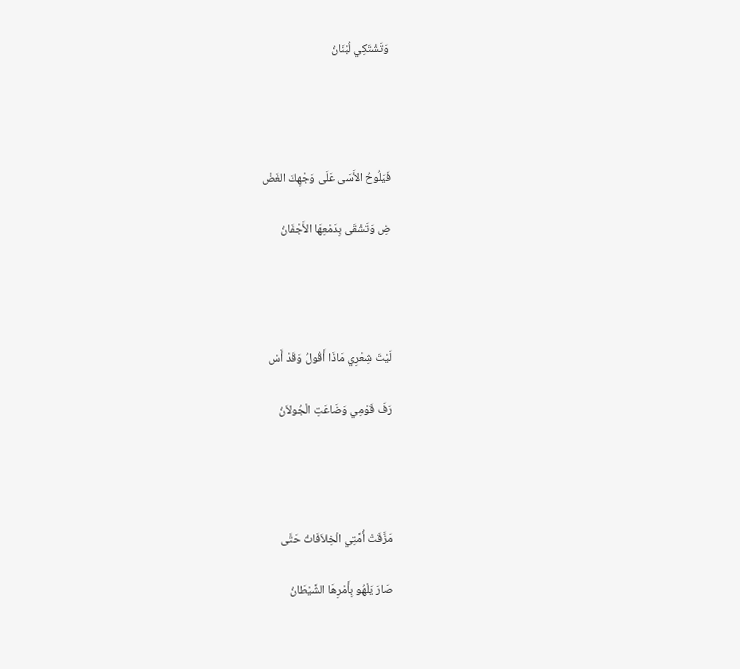وَتَشْتَكِي لُبْنَانُ




فَيَلُوحُ الأَسَى عَلَى وَجْهِكَ الغَضْ

ضِ وَتَشْقَى بِدَمْعِهَا الأَجْفَانُ




لَيْتَ شِعْرِي مَاذَا أَقُولُ وَقَدْ أَسْ

رَفَ قَوْمِي وَضَاعَتِ الْجُولاَنُ




مَزَّقَتْ أُمَّتِي الْخِلاَفَاتُ حَتَّى

صَارَ يَلْهُو بِأَمْرِهَا الشَّيْطَانُ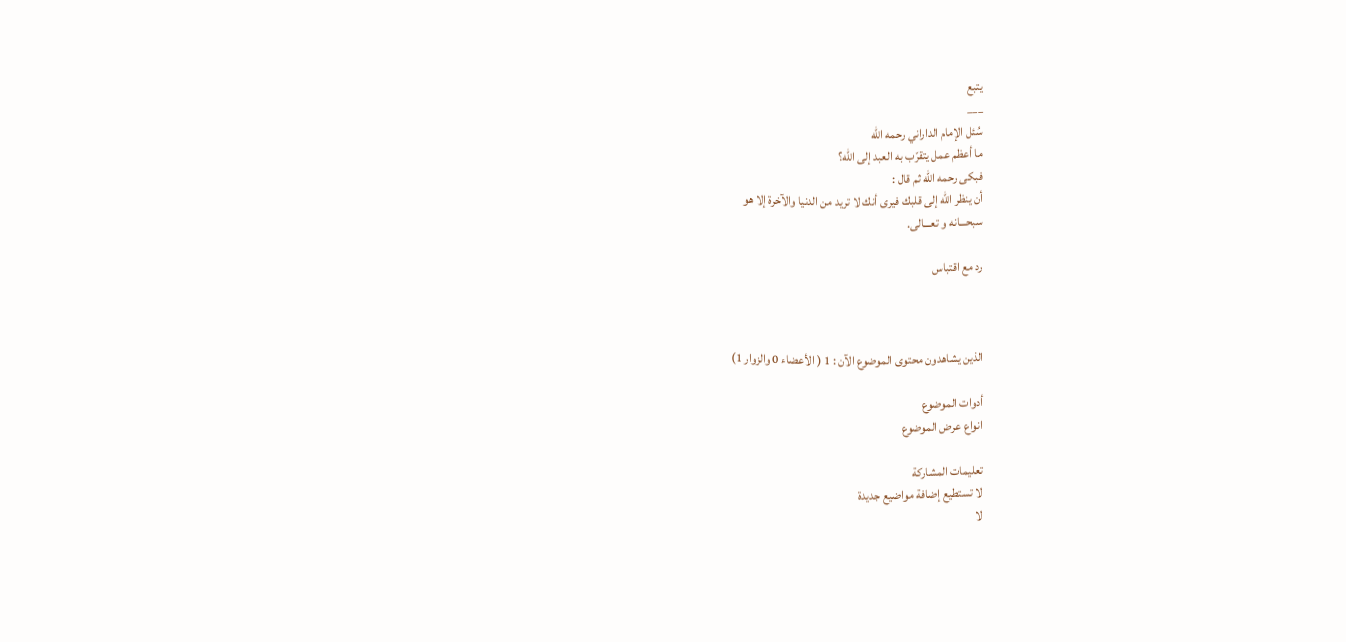يتبع
___
سُئل الإمام الداراني رحمه الله
ما أعظم عمل يتقرّب به العبد إلى الله؟
فبكى رحمه الله ثم قال :
أن ينظر الله إلى قلبك فيرى أنك لا تريد من الدنيا والآخرة إلا هو
سبحـــانه و تعـــالى.

رد مع اقتباس



الذين يشاهدون محتوى الموضوع الآن : 1 ( الأعضاء 0 والزوار 1)

أدوات الموضوع
انواع عرض الموضوع

تعليمات المشاركة
لا تستطيع إضافة مواضيع جديدة
لا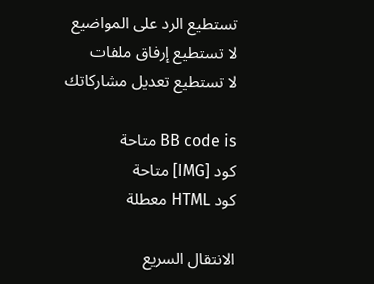تستطيع الرد على المواضيع
لا تستطيع إرفاق ملفات
لا تستطيع تعديل مشاركاتك

BB code is متاحة
كود [IMG] متاحة
كود HTML معطلة

الانتقال السريع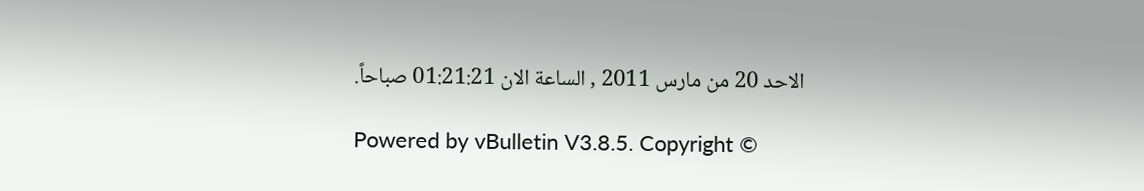الاحد 20 من مارس 2011 , الساعة الان 01:21:21 صباحاً.

Powered by vBulletin V3.8.5. Copyright ©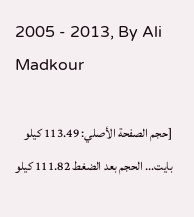2005 - 2013, By Ali Madkour

[حجم الصفحة الأصلي: 113.49 كيلو بايت... الحجم بعد الضغط 111.82 كيلو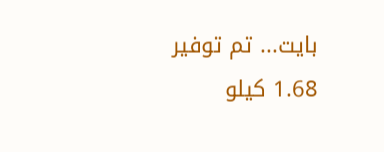بايت... تم توفير 1.68 كيلو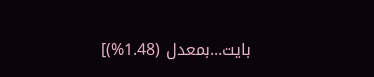بايت...بمعدل (1.48%)]